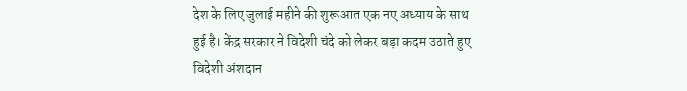देश के लिए जुलाई महीने की शुरूआत एक नए अध्याय के साथ हुई है। केंद्र सरकार ने विदेशी चंदे को लेकर बड़ा कदम उठाते हुए विदेशी अंशदान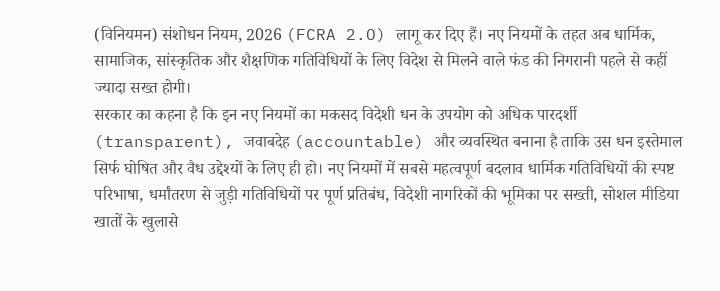(विनियमन) संशोधन नियम, 2026 (FCRA 2.O) लागू कर दिए हैं। नए नियमों के तहत अब धार्मिक, सामाजिक, सांस्कृतिक और शैक्षणिक गतिविधियों के लिए विदेश से मिलने वाले फंड की निगरानी पहले से कहीं ज्यादा सख्त होगी।
सरकार का कहना है कि इन नए नियमों का मकसद विदेशी धन के उपयोग को अधिक पारदर्शी (transparent), जवाबदेह (accountable) और व्यवस्थित बनाना है ताकि उस धन इस्तेमाल सिर्फ घोषित और वैध उद्देश्यों के लिए ही हो। नए नियमों में सबसे महत्वपूर्ण बदलाव धार्मिक गतिविधियों की स्पष्ट परिभाषा, धर्मांतरण से जुड़ी गतिविधियों पर पूर्ण प्रतिबंध, विदेशी नागरिकों की भूमिका पर सख्ती, सोशल मीडिया खातों के खुलासे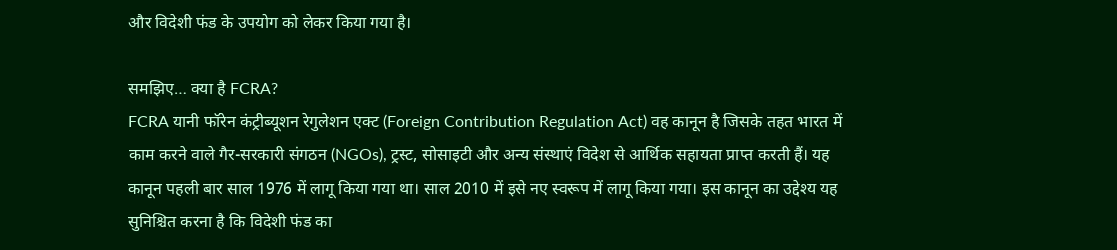और विदेशी फंड के उपयोग को लेकर किया गया है।

समझिए… क्या है FCRA?
FCRA यानी फॉरेन कंट्रीब्यूशन रेगुलेशन एक्ट (Foreign Contribution Regulation Act) वह कानून है जिसके तहत भारत में काम करने वाले गैर-सरकारी संगठन (NGOs), ट्रस्ट, सोसाइटी और अन्य संस्थाएं विदेश से आर्थिक सहायता प्राप्त करती हैं। यह कानून पहली बार साल 1976 में लागू किया गया था। साल 2010 में इसे नए स्वरूप में लागू किया गया। इस कानून का उद्देश्य यह सुनिश्चित करना है कि विदेशी फंड का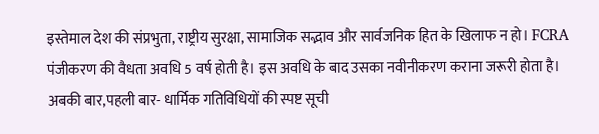इस्तेमाल देश की संप्रभुता, राष्ट्रीय सुरक्षा, सामाजिक सद्भाव और सार्वजनिक हित के खिलाफ न हो। FCRA पंजीकरण की वैधता अवधि 5 वर्ष होती है। इस अवधि के बाद उसका नवीनीकरण कराना जरूरी होता है।
अबकी बार,पहली बार- धार्मिक गतिविधियों की स्पष्ट सूची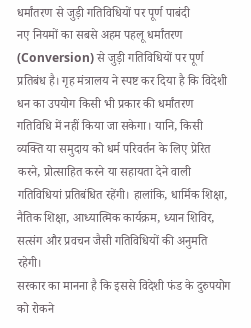धर्मांतरण से जुड़ी गतिविधियों पर पूर्ण पाबंदी
नए नियमों का सबसे अहम पहलू धर्मांतरण (Conversion) से जुड़ी गतिविधियों पर पूर्ण प्रतिबंध है। गृह मंत्रालय ने स्पष्ट कर दिया है कि विदेशी धन का उपयोग किसी भी प्रकार की धर्मांतरण गतिविधि में नहीं किया जा सकेगा। यानि, किसी व्यक्ति या समुदाय को धर्म परिवर्तन के लिए प्रेरित करने, प्रोत्साहित करने या सहायता देने वाली गतिविधियां प्रतिबंधित रहेंगी। हालांकि, धार्मिक शिक्षा, नैतिक शिक्षा, आध्यात्मिक कार्यक्रम, ध्यान शिविर, सत्संग और प्रवचन जैसी गतिविधियों की अनुमति रहेगी।
सरकार का मानना है कि इससे विदेशी फंड के दुरुपयोग को रोकने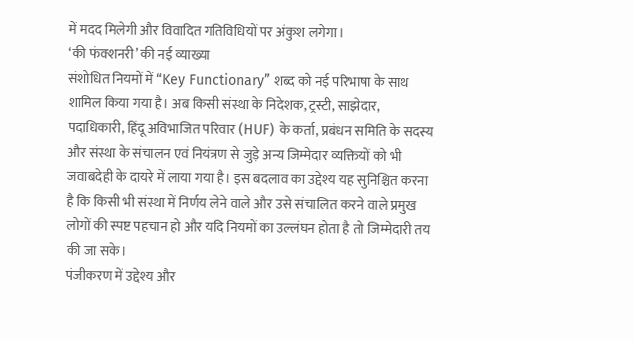में मदद मिलेगी और विवादित गतिविधियों पर अंकुश लगेगा।
‘की फंक्शनरी’ की नई व्याख्या
संशोधित नियमों में “Key Functionary” शब्द को नई परिभाषा के साथ शामिल किया गया है। अब किसी संस्था के निदेशक, ट्रस्टी, साझेदार, पदाधिकारी, हिंदू अविभाजित परिवार (HUF) के कर्ता, प्रबंधन समिति के सदस्य और संस्था के संचालन एवं नियंत्रण से जुड़े अन्य जिम्मेदार व्यक्तियों को भी जवाबदेही के दायरे में लाया गया है। इस बदलाव का उद्देश्य यह सुनिश्चित करना है कि किसी भी संस्था में निर्णय लेने वाले और उसे संचालित करने वाले प्रमुख लोगों की स्पष्ट पहचान हो और यदि नियमों का उल्लंघन होता है तो जिम्मेदारी तय की जा सके।
पंजीकरण में उद्देश्य और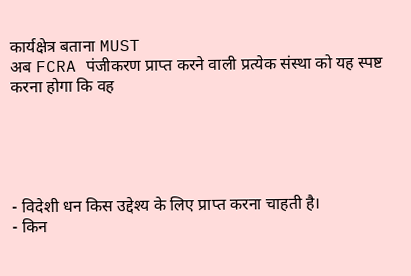कार्यक्षेत्र बताना MUST
अब FCRA पंजीकरण प्राप्त करने वाली प्रत्येक संस्था को यह स्पष्ट करना होगा कि वह





- विदेशी धन किस उद्देश्य के लिए प्राप्त करना चाहती है।
- किन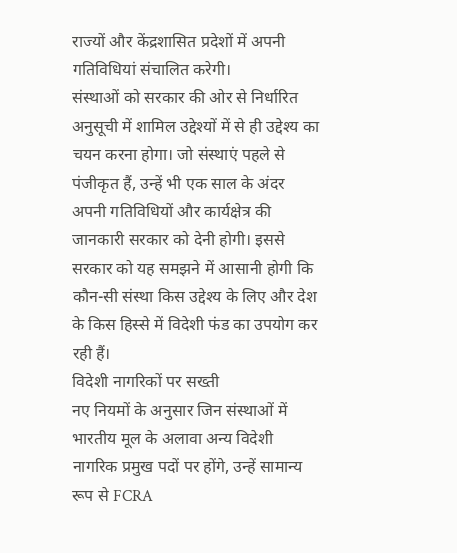राज्यों और केंद्रशासित प्रदेशों में अपनी गतिविधियां संचालित करेगी।
संस्थाओं को सरकार की ओर से निर्धारित अनुसूची में शामिल उद्देश्यों में से ही उद्देश्य का चयन करना होगा। जो संस्थाएं पहले से पंजीकृत हैं, उन्हें भी एक साल के अंदर अपनी गतिविधियों और कार्यक्षेत्र की जानकारी सरकार को देनी होगी। इससे सरकार को यह समझने में आसानी होगी कि कौन-सी संस्था किस उद्देश्य के लिए और देश के किस हिस्से में विदेशी फंड का उपयोग कर रही हैं।
विदेशी नागरिकों पर सख्ती
नए नियमों के अनुसार जिन संस्थाओं में भारतीय मूल के अलावा अन्य विदेशी नागरिक प्रमुख पदों पर होंगे, उन्हें सामान्य रूप से FCRA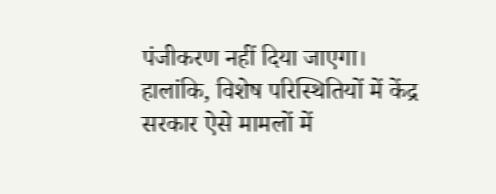पंजीकरण नहीं दिया जाएगा। हालांकि, विशेष परिस्थितियों में केंद्र सरकार ऐसे मामलों में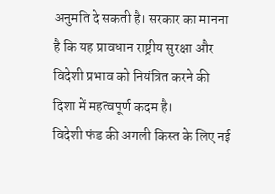अनुमति दे सकती है। सरकार का मानना है कि यह प्रावधान राष्ट्रीय सुरक्षा और विदेशी प्रभाव को नियंत्रित करने की दिशा में महत्वपूर्ण कदम है।
विदेशी फंड की अगली किस्त के लिए नई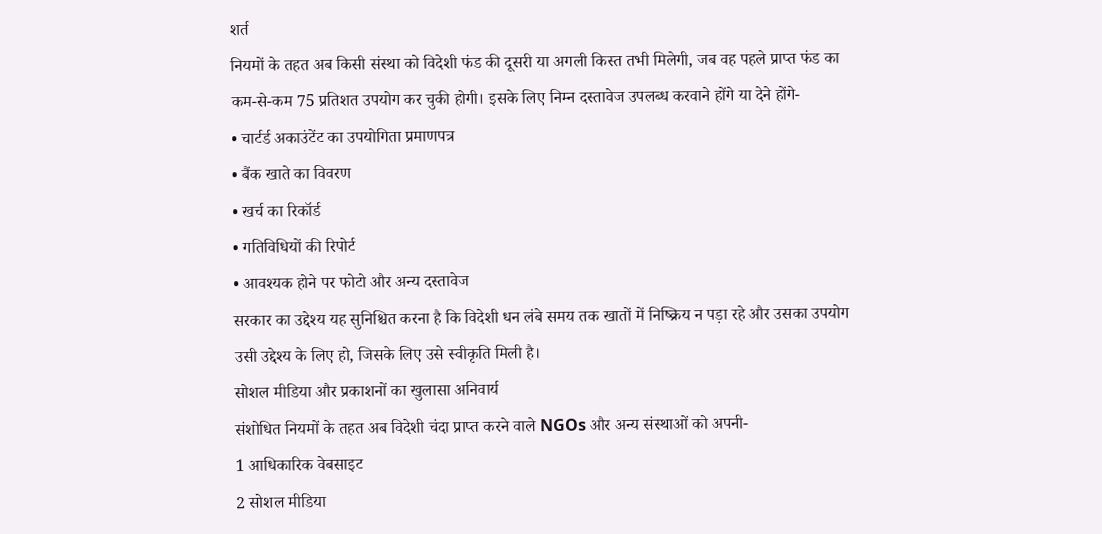शर्त
नियमों के तहत अब किसी संस्था को विदेशी फंड की दूसरी या अगली किस्त तभी मिलेगी, जब वह पहले प्राप्त फंड का कम-से-कम 75 प्रतिशत उपयोग कर चुकी होगी। इसके लिए निम्न दस्तावेज उपलब्ध करवाने होंगे या देने होंगे-
• चार्टर्ड अकाउंटेंट का उपयोगिता प्रमाणपत्र
• बैंक खाते का विवरण
• खर्च का रिकॉर्ड
• गतिविधियों की रिपोर्ट
• आवश्यक होने पर फोटो और अन्य दस्तावेज
सरकार का उद्देश्य यह सुनिश्चित करना है कि विदेशी धन लंबे समय तक खातों में निष्क्रिय न पड़ा रहे और उसका उपयोग उसी उद्देश्य के लिए हो, जिसके लिए उसे स्वीकृति मिली है।
सोशल मीडिया और प्रकाशनों का खुलासा अनिवार्य
संशोधित नियमों के तहत अब विदेशी चंदा प्राप्त करने वाले NGOs और अन्य संस्थाओं को अपनी-
1 आधिकारिक वेबसाइट
2 सोशल मीडिया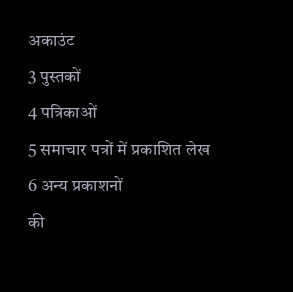अकाउंट
3 पुस्तकों
4 पत्रिकाओं
5 समाचार पत्रों में प्रकाशित लेख
6 अन्य प्रकाशनों
की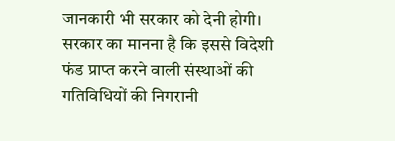जानकारी भी सरकार को देनी होगी। सरकार का मानना है कि इससे विदेशी फंड प्राप्त करने वाली संस्थाओं की गतिविधियों की निगरानी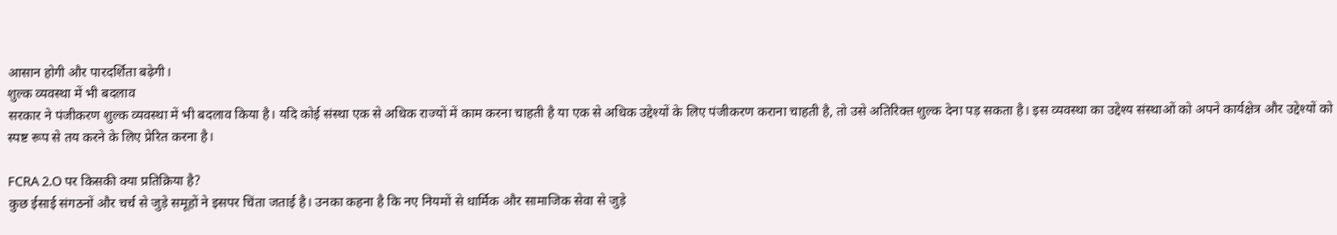आसान होगी और पारदर्शिता बढ़ेगी।
शुल्क व्यवस्था में भी बदलाव
सरकार ने पंजीकरण शुल्क व्यवस्था में भी बदलाव किया है। यदि कोई संस्था एक से अधिक राज्यों में काम करना चाहती है या एक से अधिक उद्देश्यों के लिए पंजीकरण कराना चाहती है, तो उसे अतिरिक्त शुल्क देना पड़ सकता है। इस व्यवस्था का उद्देश्य संस्थाओं को अपने कार्यक्षेत्र और उद्देश्यों को स्पष्ट रूप से तय करने के लिए प्रेरित करना है।

FCRA 2.O पर किसकी क्या प्रतिक्रिया है?
कुछ ईसाई संगठनों और चर्च से जुड़े समूहों ने इसपर चिंता जताई है। उनका कहना है कि नए नियमों से धार्मिक और सामाजिक सेवा से जुड़े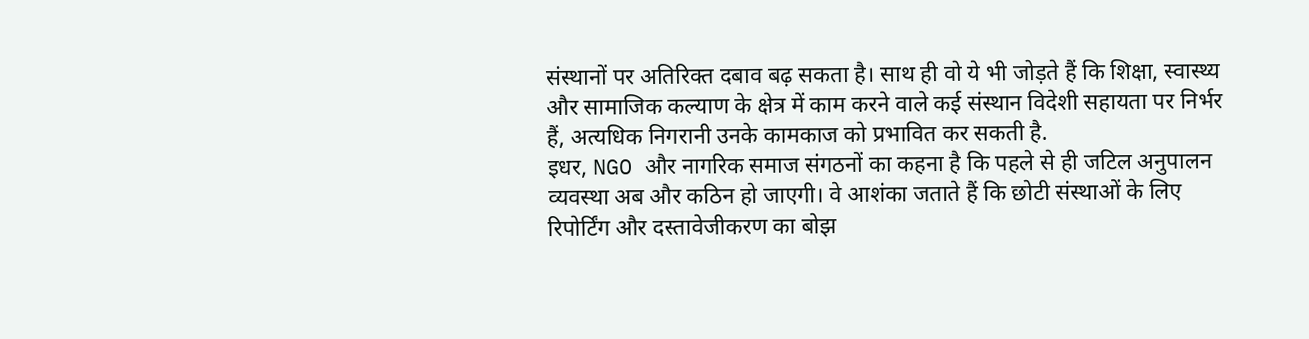संस्थानों पर अतिरिक्त दबाव बढ़ सकता है। साथ ही वो ये भी जोड़ते हैं कि शिक्षा, स्वास्थ्य और सामाजिक कल्याण के क्षेत्र में काम करने वाले कई संस्थान विदेशी सहायता पर निर्भर हैं, अत्यधिक निगरानी उनके कामकाज को प्रभावित कर सकती है.
इधर, NGO और नागरिक समाज संगठनों का कहना है कि पहले से ही जटिल अनुपालन व्यवस्था अब और कठिन हो जाएगी। वे आशंका जताते हैं कि छोटी संस्थाओं के लिए रिपोर्टिंग और दस्तावेजीकरण का बोझ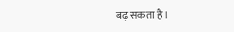बढ़ सकता है।